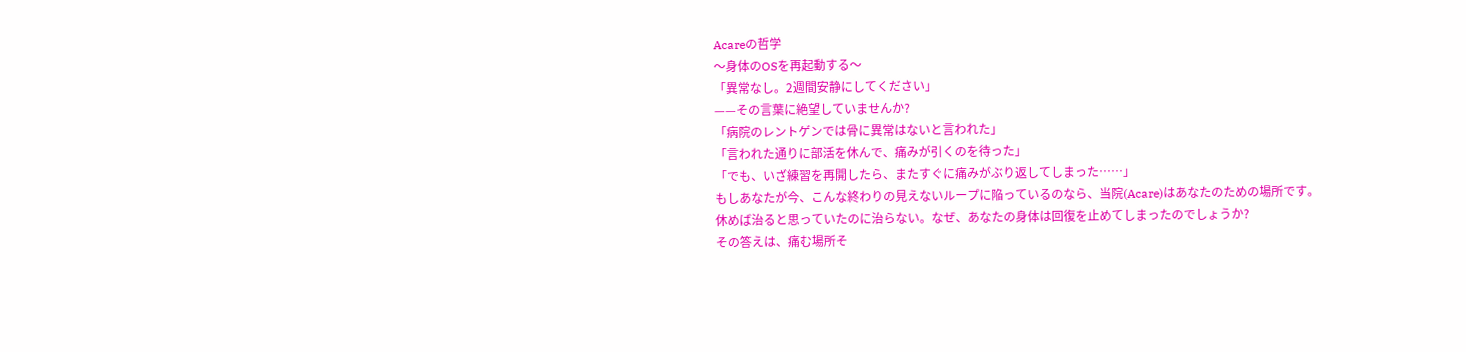Acareの哲学
〜身体のOSを再起動する〜
「異常なし。2週間安静にしてください」
——その言葉に絶望していませんか?
「病院のレントゲンでは骨に異常はないと言われた」
「言われた通りに部活を休んで、痛みが引くのを待った」
「でも、いざ練習を再開したら、またすぐに痛みがぶり返してしまった……」
もしあなたが今、こんな終わりの見えないループに陥っているのなら、当院(Acare)はあなたのための場所です。
休めば治ると思っていたのに治らない。なぜ、あなたの身体は回復を止めてしまったのでしょうか?
その答えは、痛む場所そ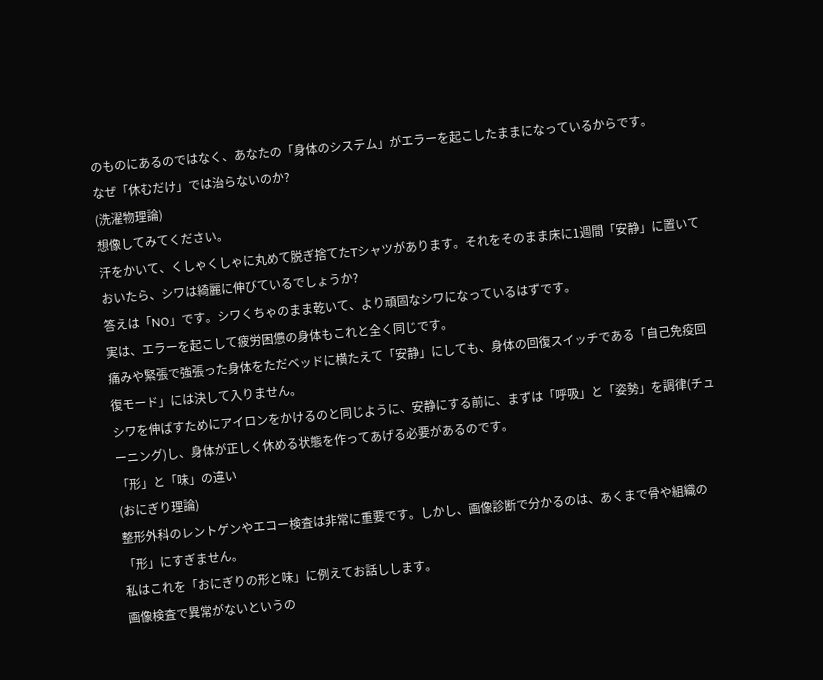のものにあるのではなく、あなたの「身体のシステム」がエラーを起こしたままになっているからです。
なぜ「休むだけ」では治らないのか?
(洗濯物理論)
想像してみてください。
汗をかいて、くしゃくしゃに丸めて脱ぎ捨てたTシャツがあります。それをそのまま床に1週間「安静」に置いておいたら、シワは綺麗に伸びているでしょうか?
答えは「NO」です。シワくちゃのまま乾いて、より頑固なシワになっているはずです。
実は、エラーを起こして疲労困憊の身体もこれと全く同じです。
痛みや緊張で強張った身体をただベッドに横たえて「安静」にしても、身体の回復スイッチである「自己免疫回復モード」には決して入りません。
シワを伸ばすためにアイロンをかけるのと同じように、安静にする前に、まずは「呼吸」と「姿勢」を調律(チューニング)し、身体が正しく休める状態を作ってあげる必要があるのです。
「形」と「味」の違い
(おにぎり理論)
整形外科のレントゲンやエコー検査は非常に重要です。しかし、画像診断で分かるのは、あくまで骨や組織の「形」にすぎません。
私はこれを「おにぎりの形と味」に例えてお話しします。
画像検査で異常がないというの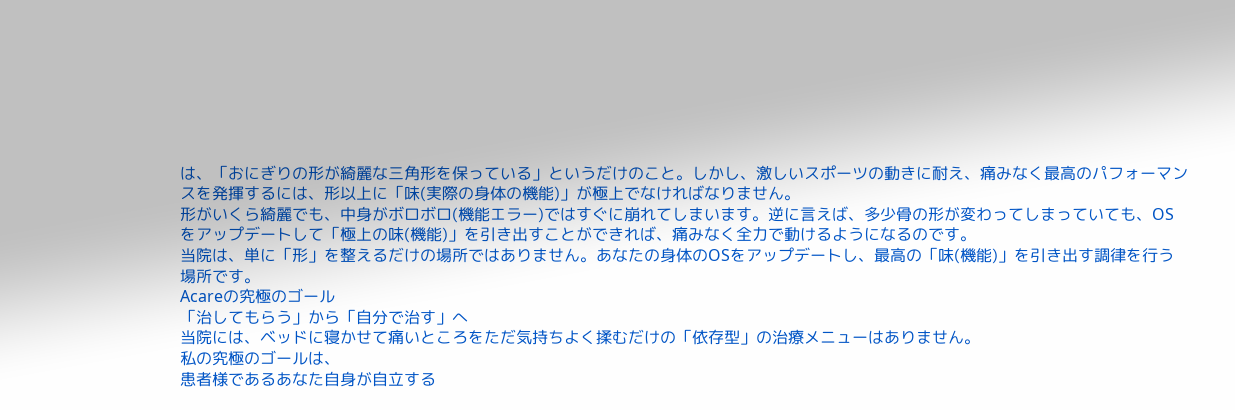は、「おにぎりの形が綺麗な三角形を保っている」というだけのこと。しかし、激しいスポーツの動きに耐え、痛みなく最高のパフォーマンスを発揮するには、形以上に「味(実際の身体の機能)」が極上でなければなりません。
形がいくら綺麗でも、中身がボロボロ(機能エラー)ではすぐに崩れてしまいます。逆に言えば、多少骨の形が変わってしまっていても、OSをアップデートして「極上の味(機能)」を引き出すことができれば、痛みなく全力で動けるようになるのです。
当院は、単に「形」を整えるだけの場所ではありません。あなたの身体のOSをアップデートし、最高の「味(機能)」を引き出す調律を行う場所です。
Acareの究極のゴール
「治してもらう」から「自分で治す」へ
当院には、ベッドに寝かせて痛いところをただ気持ちよく揉むだけの「依存型」の治療メニューはありません。
私の究極のゴールは、
患者様であるあなた自身が自立する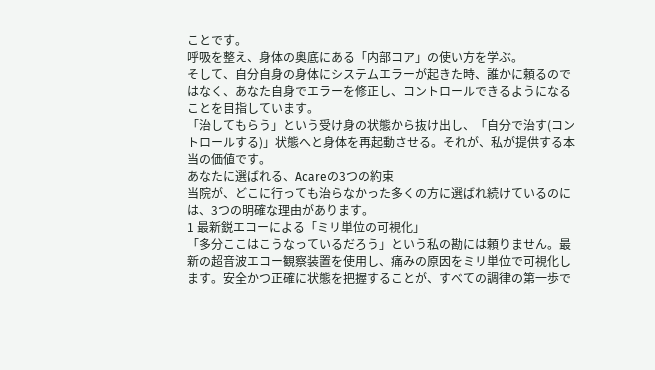ことです。
呼吸を整え、身体の奥底にある「内部コア」の使い方を学ぶ。
そして、自分自身の身体にシステムエラーが起きた時、誰かに頼るのではなく、あなた自身でエラーを修正し、コントロールできるようになることを目指しています。
「治してもらう」という受け身の状態から抜け出し、「自分で治す(コントロールする)」状態へと身体を再起動させる。それが、私が提供する本当の価値です。
あなたに選ばれる、Acareの3つの約束
当院が、どこに行っても治らなかった多くの方に選ばれ続けているのには、3つの明確な理由があります。
1 最新鋭エコーによる「ミリ単位の可視化」
「多分ここはこうなっているだろう」という私の勘には頼りません。最新の超音波エコー観察装置を使用し、痛みの原因をミリ単位で可視化します。安全かつ正確に状態を把握することが、すべての調律の第一歩で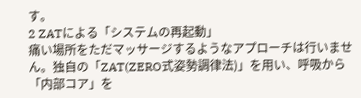す。
2 ZATによる「システムの再起動」
痛い場所をただマッサージするようなアプローチは行いません。独自の「ZAT(ZERO式姿勢調律法)」を用い、呼吸から「内部コア」を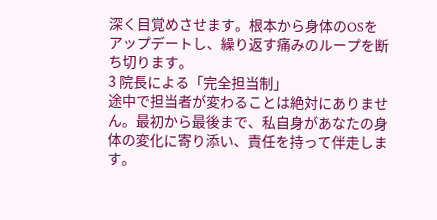深く目覚めさせます。根本から身体のOSをアップデートし、繰り返す痛みのループを断ち切ります。
3 院長による「完全担当制」
途中で担当者が変わることは絶対にありません。最初から最後まで、私自身があなたの身体の変化に寄り添い、責任を持って伴走します。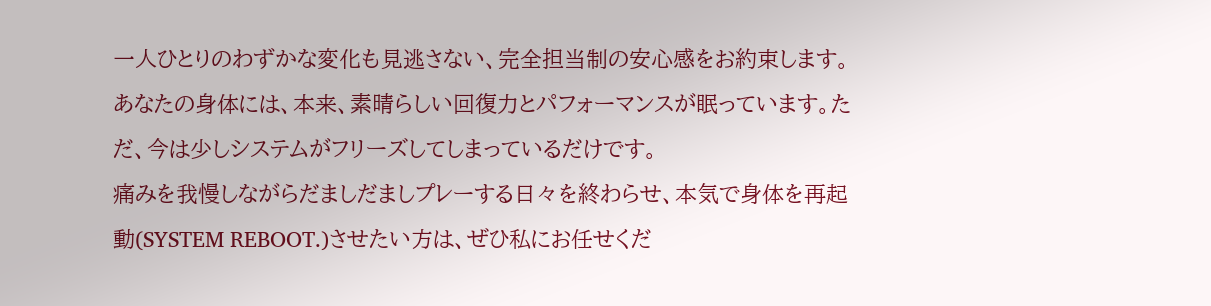一人ひとりのわずかな変化も見逃さない、完全担当制の安心感をお約束します。
あなたの身体には、本来、素晴らしい回復力とパフォーマンスが眠っています。ただ、今は少しシステムがフリーズしてしまっているだけです。
痛みを我慢しながらだましだましプレーする日々を終わらせ、本気で身体を再起動(SYSTEM REBOOT.)させたい方は、ぜひ私にお任せくだ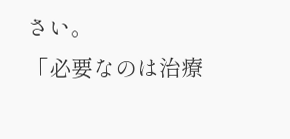さい。
「必要なのは治療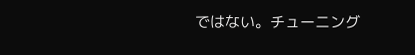ではない。チューニング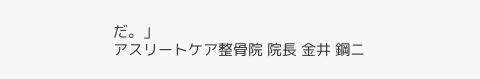だ。」
アスリートケア整骨院 院長 金井 鋼ニ